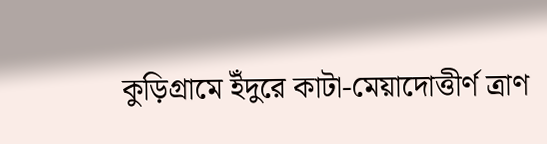কুড়িগ্রামে ইঁদুরে কাটা-মেয়াদোত্তীর্ণ ত্রাণ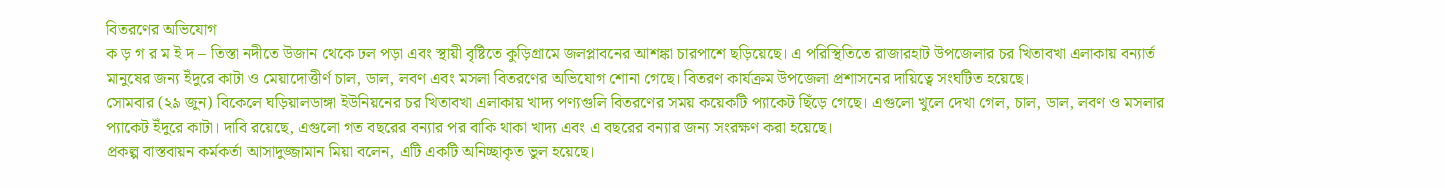বিতরণের অভিযোগ
ক ড় গ র ম ই দ – তিস্তা নদীতে উজান থেকে ঢল পড়া এবং স্থায়ী বৃষ্টিতে কুড়িগ্রামে জলপ্লাবনের আশঙ্কা চারপাশে ছড়িয়েছে। এ পরিস্থিতিতে রাজারহাট উপজেলার চর খিতাবখা এলাকায় বন্যার্ত মানুষের জন্য ইঁদুরে কাটা ও মেয়াদোত্তীর্ণ চাল, ডাল, লবণ এবং মসলা বিতরণের অভিযোগ শোনা গেছে। বিতরণ কার্যক্রম উপজেলা প্রশাসনের দায়িত্বে সংঘটিত হয়েছে।
সোমবার (২৯ জুন) বিকেলে ঘড়িয়ালডাঙ্গা ইউনিয়নের চর খিতাবখা এলাকায় খাদ্য পণ্যগুলি বিতরণের সময় কয়েকটি প্যাকেট ছিঁড়ে গেছে। এগুলো খুলে দেখা গেল, চাল, ডাল, লবণ ও মসলার প্যাকেট ইঁদুরে কাটা। দাবি রয়েছে, এগুলো গত বছরের বন্যার পর বাকি থাকা খাদ্য এবং এ বছরের বন্যার জন্য সংরক্ষণ করা হয়েছে।
প্রকল্প বাস্তবায়ন কর্মকর্তা আসাদুজ্জামান মিয়া বলেন, এটি একটি অনিচ্ছাকৃত ভুল হয়েছে।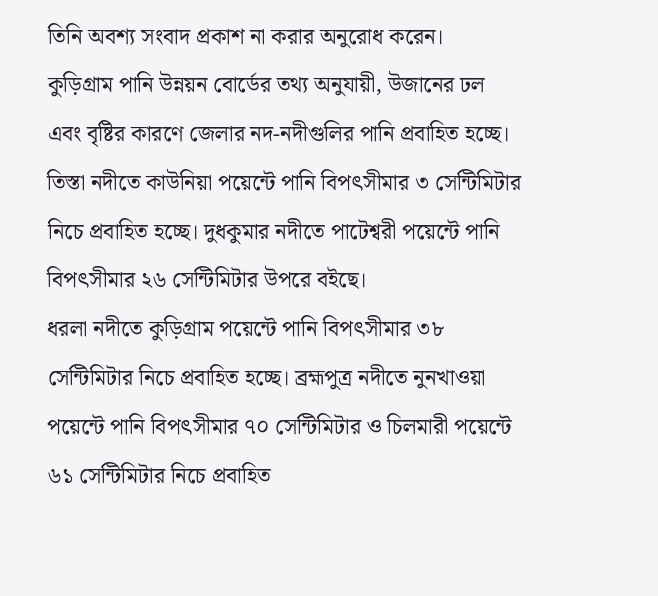তিনি অবশ্য সংবাদ প্রকাশ না করার অনুরোধ করেন।
কুড়িগ্রাম পানি উন্নয়ন বোর্ডের তথ্য অনুযায়ী, উজানের ঢল এবং বৃষ্টির কারণে জেলার নদ-নদীগুলির পানি প্রবাহিত হচ্ছে। তিস্তা নদীতে কাউনিয়া পয়েন্টে পানি বিপৎসীমার ৩ সেন্টিমিটার নিচে প্রবাহিত হচ্ছে। দুধকুমার নদীতে পাটেশ্বরী পয়েন্টে পানি বিপৎসীমার ২৬ সেন্টিমিটার উপরে বইছে।
ধরলা নদীতে কুড়িগ্রাম পয়েন্টে পানি বিপৎসীমার ৩৮ সেন্টিমিটার নিচে প্রবাহিত হচ্ছে। ব্রহ্মপুত্র নদীতে নুনখাওয়া পয়েন্টে পানি বিপৎসীমার ৭০ সেন্টিমিটার ও চিলমারী পয়েন্টে ৬১ সেন্টিমিটার নিচে প্রবাহিত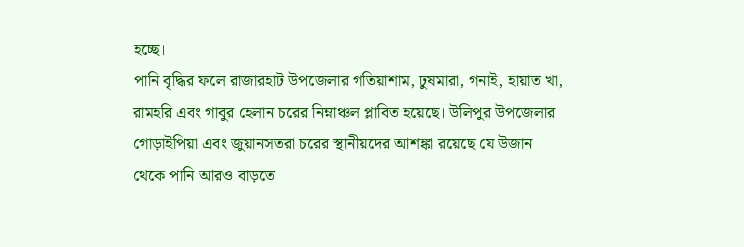হচ্ছে।
পানি বৃদ্ধির ফলে রাজারহাট উপজেলার গতিয়াশাম, ঢুষমারা, গনাই, হায়াত খা, রামহরি এবং গাবুর হেলান চরের নিম্নাঞ্চল প্লাবিত হয়েছে। উলিপুর উপজেলার গোড়াইপিয়া এবং জুয়ানসতরা চরের স্থানীয়দের আশঙ্কা রয়েছে যে উজান থেকে পানি আরও বাড়তে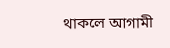থাকলে আগামী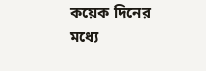কয়েক দিনের মধ্যে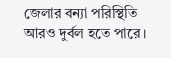জেলার বন্যা পরিস্থিতি আরও দুর্বল হতে পারে।